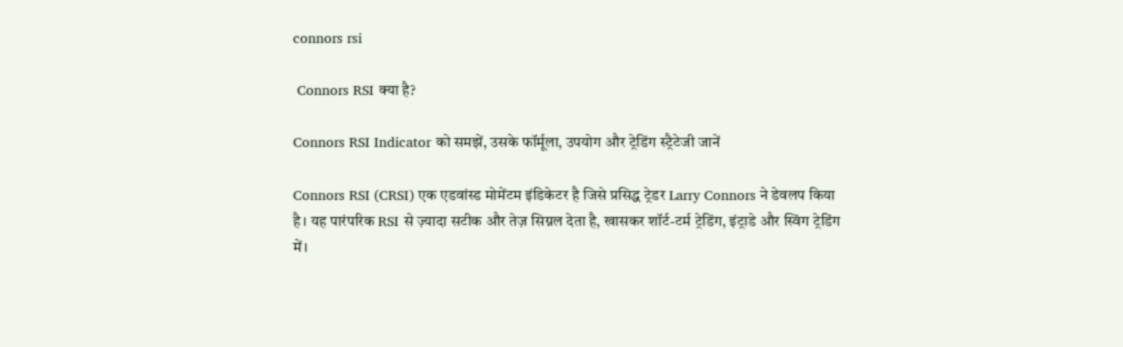connors rsi

 Connors RSI क्या है?

Connors RSI Indicator को समझें, उसके फॉर्मूला, उपयोग और ट्रेडिंग स्ट्रैटेजी जानें

Connors RSI (CRSI) एक एडवांस्ड मोमेंटम इंडिकेटर है जिसे प्रसिद्ध ट्रेडर Larry Connors ने डेवलप किया है। यह पारंपरिक RSI से ज़्यादा सटीक और तेज़ सिग्नल देता है, खासकर शॉर्ट-टर्म ट्रेडिंग, इंट्राडे और स्विंग ट्रेडिंग में।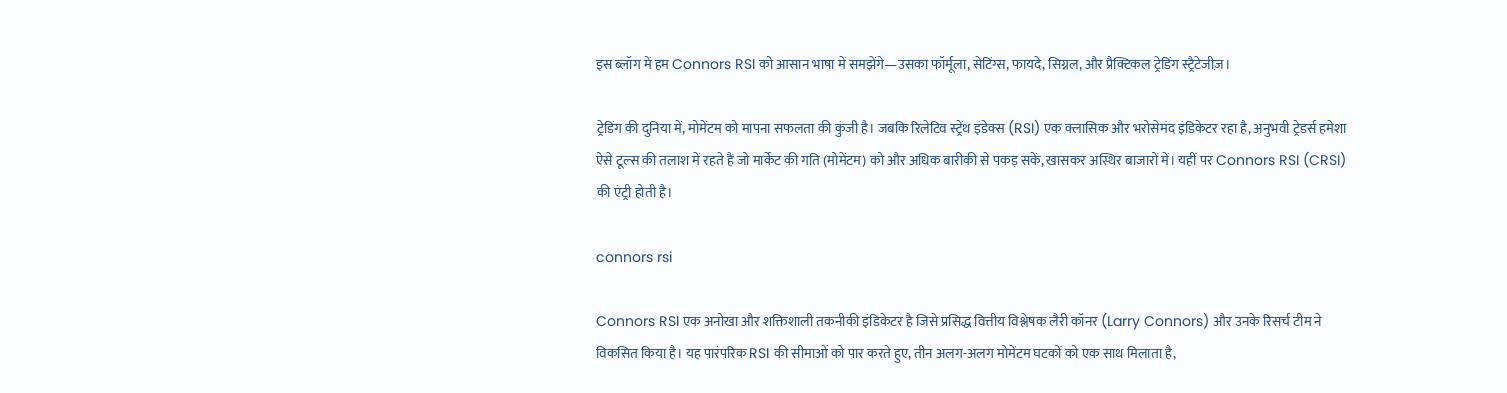इस ब्लॉग में हम Connors RSI को आसान भाषा में समझेंगे—उसका फॉर्मूला, सेटिंग्स, फायदे, सिग्नल, और प्रैक्टिकल ट्रेडिंग स्ट्रैटेजीज़।

ट्रेडिंग की दुनिया में, मोमेंटम को मापना सफलता की कुंजी है। जबकि रिलेटिव स्ट्रेंथ इंडेक्स (RSI) एक क्लासिक और भरोसेमंद इंडिकेटर रहा है, अनुभवी ट्रेडर्स हमेशा ऐसे टूल्स की तलाश में रहते हैं जो मार्केट की गति (मोमेंटम) को और अधिक बारीकी से पकड़ सकें, खासकर अस्थिर बाजारों में। यहीं पर Connors RSI (CRSI) की एंट्री होती है।

connors rsi

Connors RSI एक अनोखा और शक्तिशाली तकनीकी इंडिकेटर है जिसे प्रसिद्ध वित्तीय विश्लेषक लैरी कॉनर (Larry Connors) और उनके रिसर्च टीम ने विकसित किया है। यह पारंपरिक RSI की सीमाओं को पार करते हुए, तीन अलग-अलग मोमेंटम घटकों को एक साथ मिलाता है,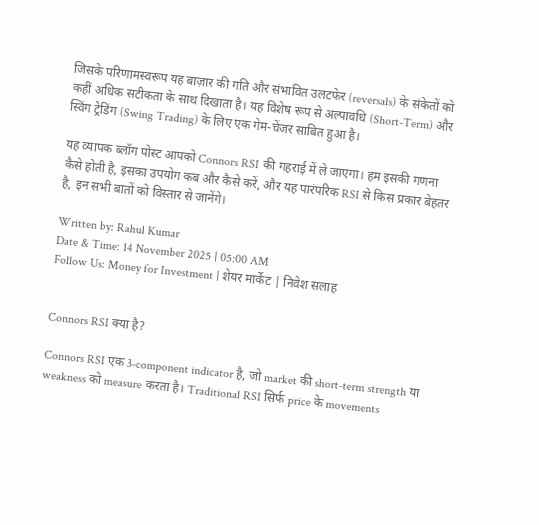जिसके परिणामस्वरूप यह बाज़ार की गति और संभावित उलटफेर (reversals) के संकेतों को कहीं अधिक सटीकता के साथ दिखाता है। यह विशेष रूप से अल्पावधि (Short-Term) और स्विंग ट्रेडिंग (Swing Trading) के लिए एक गेम-चेंजर साबित हुआ है।

यह व्यापक ब्लॉग पोस्ट आपको Connors RSI की गहराई में ले जाएगा। हम इसकी गणना कैसे होती है, इसका उपयोग कब और कैसे करें, और यह पारंपरिक RSI से किस प्रकार बेहतर है, इन सभी बातों को विस्तार से जानेंगे।

Written by: Rahul Kumar
Date & Time: 14 November 2025 | 05:00 AM
Follow Us: Money for Investment | शेयर मार्केट | निवेश सलाह


Connors RSI क्या है?

Connors RSI एक 3-component indicator है, जो market की short-term strength या weakness को measure करता है। Traditional RSI सिर्फ price के movements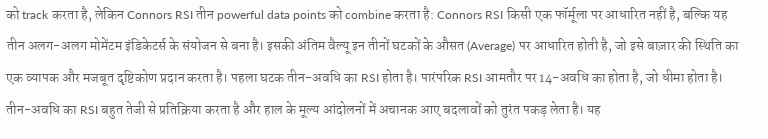को track करता है, लेकिन Connors RSI तीन powerful data points को combine करता है: Connors RSI किसी एक फॉर्मूला पर आधारित नहीं है, बल्कि यह तीन अलग-अलग मोमेंटम इंडिकेटर्स के संयोजन से बना है। इसकी अंतिम वैल्यू इन तीनों घटकों के औसत (Average) पर आधारित होती है, जो इसे बाज़ार की स्थिति का एक व्यापक और मजबूत दृष्टिकोण प्रदान करता है। पहला घटक तीन-अवधि का RSI होता है। पारंपरिक RSI आमतौर पर 14-अवधि का होता है, जो धीमा होता है। तीन-अवधि का RSI बहुत तेजी से प्रतिक्रिया करता है और हाल के मूल्य आंदोलनों में अचानक आए बदलावों को तुरंत पकड़ लेता है। यह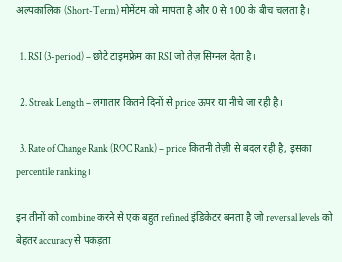अल्पकालिक (Short-Term) मोमेंटम को मापता है और 0 से 100 के बीच चलता है।

  1. RSI (3-period) – छोटे टाइमफ्रेम का RSI जो तेज़ सिग्नल देता है।

  2. Streak Length – लगातार कितने दिनों से price ऊपर या नीचे जा रही है।

  3. Rate of Change Rank (ROC Rank) – price कितनी तेज़ी से बदल रही है, इसका percentile ranking।

इन तीनों को combine करने से एक बहुत refined इंडिकेटर बनता है जो reversal levels को बेहतर accuracy से पकड़ता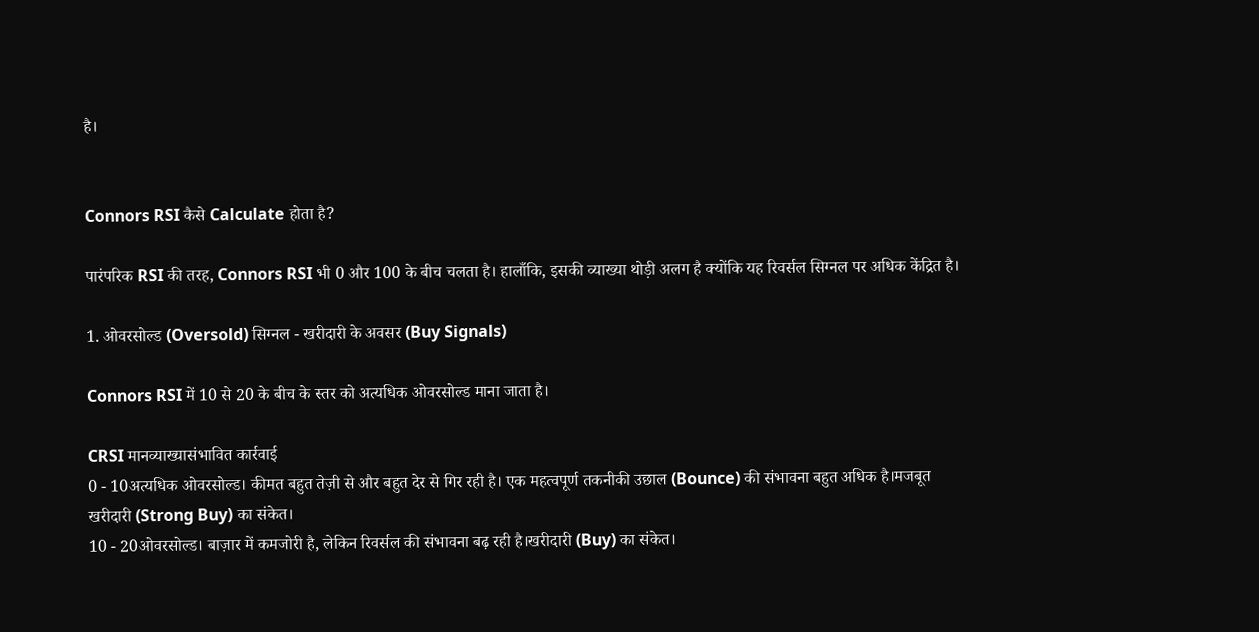है।


Connors RSI कैसे Calculate होता है?

पारंपरिक RSI की तरह, Connors RSI भी 0 और 100 के बीच चलता है। हालाँकि, इसकी व्याख्या थोड़ी अलग है क्योंकि यह रिवर्सल सिग्नल पर अधिक केंद्रित है।

1. ओवरसोल्ड (Oversold) सिग्नल - खरीदारी के अवसर (Buy Signals)

Connors RSI में 10 से 20 के बीच के स्तर को अत्यधिक ओवरसोल्ड माना जाता है।

CRSI मानव्याख्यासंभावित कार्रवाई
0 - 10अत्यधिक ओवरसोल्ड। कीमत बहुत तेज़ी से और बहुत देर से गिर रही है। एक महत्वपूर्ण तकनीकी उछाल (Bounce) की संभावना बहुत अधिक है।मजबूत खरीदारी (Strong Buy) का संकेत।
10 - 20ओवरसोल्ड। बाज़ार में कमजोरी है, लेकिन रिवर्सल की संभावना बढ़ रही है।खरीदारी (Buy) का संकेत।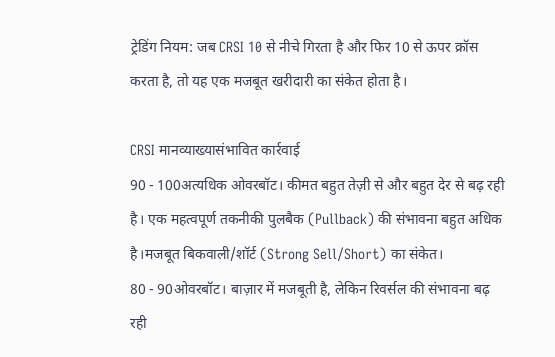ट्रेडिंग नियम: जब CRSI 10 से नीचे गिरता है और फिर 10 से ऊपर क्रॉस करता है, तो यह एक मजबूत खरीदारी का संकेत होता है।

CRSI मानव्याख्यासंभावित कार्रवाई
90 - 100अत्यधिक ओवरबॉट। कीमत बहुत तेज़ी से और बहुत देर से बढ़ रही है। एक महत्वपूर्ण तकनीकी पुलबैक (Pullback) की संभावना बहुत अधिक है।मजबूत बिकवाली/शॉर्ट (Strong Sell/Short) का संकेत।
80 - 90ओवरबॉट। बाज़ार में मजबूती है, लेकिन रिवर्सल की संभावना बढ़ रही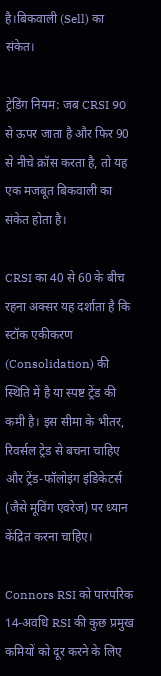है।बिकवाली (Sell) का संकेत।

ट्रेडिंग नियम: जब CRSI 90 से ऊपर जाता है और फिर 90 से नीचे क्रॉस करता है, तो यह एक मजबूत बिकवाली का संकेत होता है।

CRSI का 40 से 60 के बीच रहना अक्सर यह दर्शाता है कि स्टॉक एकीकरण (Consolidation) की स्थिति में है या स्पष्ट ट्रेंड की कमी है। इस सीमा के भीतर, रिवर्सल ट्रेड से बचना चाहिए और ट्रेंड-फॉलोइंग इंडिकेटर्स (जैसे मूविंग एवरेज) पर ध्यान केंद्रित करना चाहिए।

Connors RSI को पारंपरिक 14-अवधि RSI की कुछ प्रमुख कमियों को दूर करने के लिए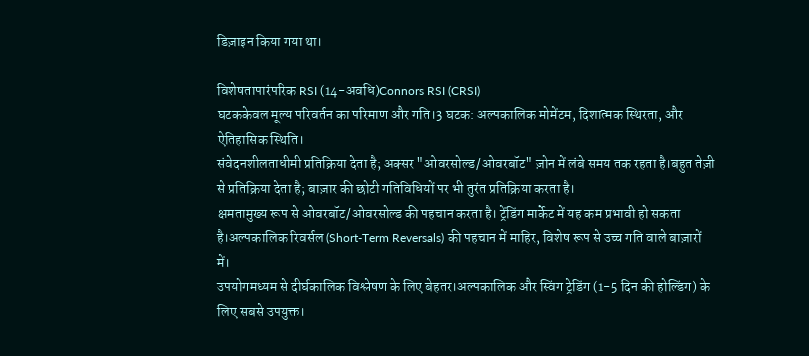डिज़ाइन किया गया था।

विशेषतापारंपरिक RSI (14-अवधि)Connors RSI (CRSI)
घटककेवल मूल्य परिवर्तन का परिमाण और गति।3 घटक: अल्पकालिक मोमेंटम, दिशात्मक स्थिरता, और ऐतिहासिक स्थिति।
संवेदनशीलताधीमी प्रतिक्रिया देता है; अक्सर "ओवरसोल्ड/ओवरबॉट" ज़ोन में लंबे समय तक रहता है।बहुत तेज़ी से प्रतिक्रिया देता है; बाज़ार की छोटी गतिविधियों पर भी तुरंत प्रतिक्रिया करता है।
क्षमतामुख्य रूप से ओवरबॉट/ओवरसोल्ड की पहचान करता है। ट्रेंडिंग मार्केट में यह कम प्रभावी हो सकता है।अल्पकालिक रिवर्सल (Short-Term Reversals) की पहचान में माहिर, विशेष रूप से उच्च गति वाले बाज़ारों में।
उपयोगमध्यम से दीर्घकालिक विश्लेषण के लिए बेहतर।अल्पकालिक और स्विंग ट्रेडिंग (1-5 दिन की होल्डिंग) के लिए सबसे उपयुक्त।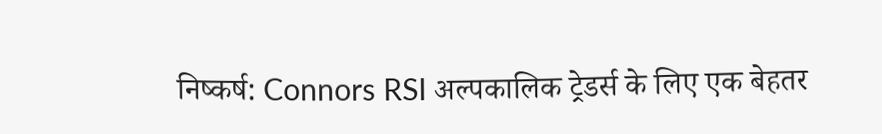निष्कर्ष: Connors RSI अल्पकालिक ट्रेडर्स के लिए एक बेहतर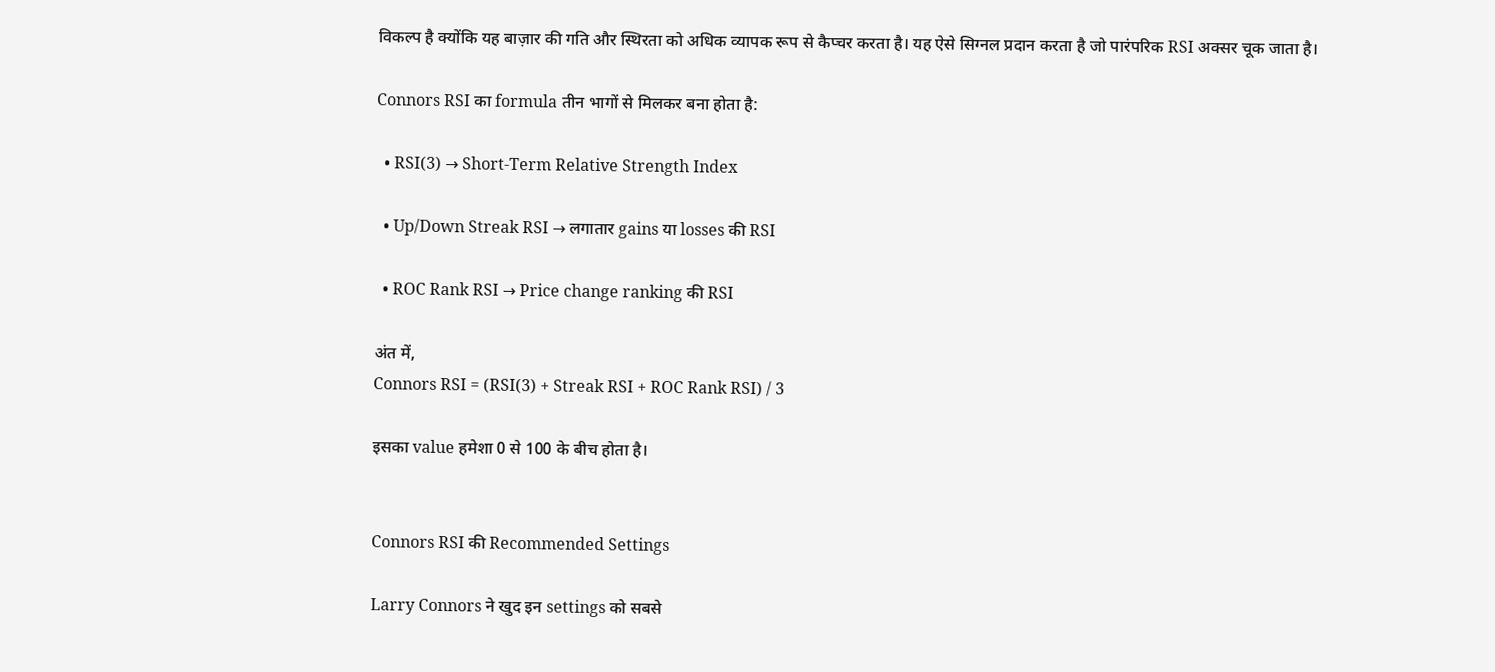विकल्प है क्योंकि यह बाज़ार की गति और स्थिरता को अधिक व्यापक रूप से कैप्चर करता है। यह ऐसे सिग्नल प्रदान करता है जो पारंपरिक RSI अक्सर चूक जाता है।

Connors RSI का formula तीन भागों से मिलकर बना होता है:

  • RSI(3) → Short-Term Relative Strength Index

  • Up/Down Streak RSI → लगातार gains या losses की RSI

  • ROC Rank RSI → Price change ranking की RSI

अंत में,
Connors RSI = (RSI(3) + Streak RSI + ROC Rank RSI) / 3

इसका value हमेशा 0 से 100 के बीच होता है।


Connors RSI की Recommended Settings

Larry Connors ने खुद इन settings को सबसे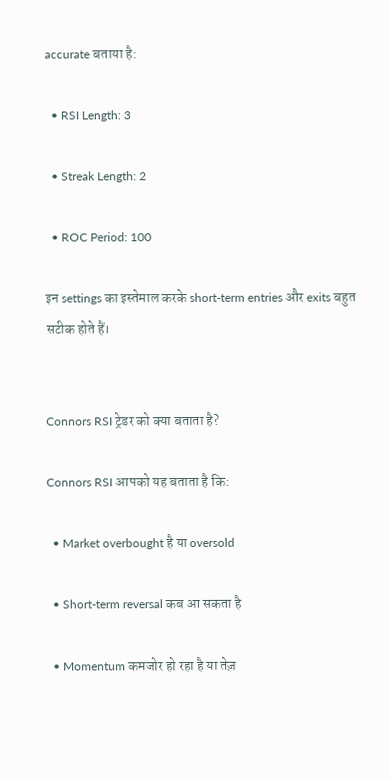accurate बताया है:

  • RSI Length: 3

  • Streak Length: 2

  • ROC Period: 100

इन settings का इस्तेमाल करके short-term entries और exits बहुत सटीक होते हैं।


Connors RSI ट्रेडर को क्या बताता है?

Connors RSI आपको यह बताता है कि:

  • Market overbought है या oversold

  • Short-term reversal कब आ सकता है

  • Momentum कमजोर हो रहा है या तेज़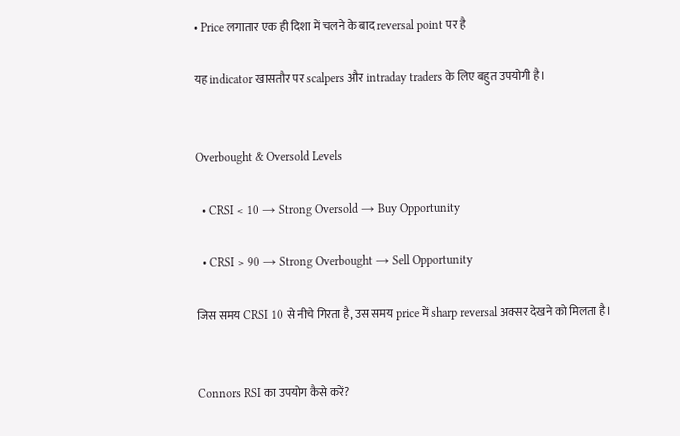• Price लगातार एक ही दिशा में चलने के बाद reversal point पर है

यह indicator खासतौर पर scalpers और intraday traders के लिए बहुत उपयोगी है।


Overbought & Oversold Levels

  • CRSI < 10 → Strong Oversold → Buy Opportunity

  • CRSI > 90 → Strong Overbought → Sell Opportunity

जिस समय CRSI 10 से नीचे गिरता है, उस समय price में sharp reversal अक्सर देखने को मिलता है।


Connors RSI का उपयोग कैसे करें?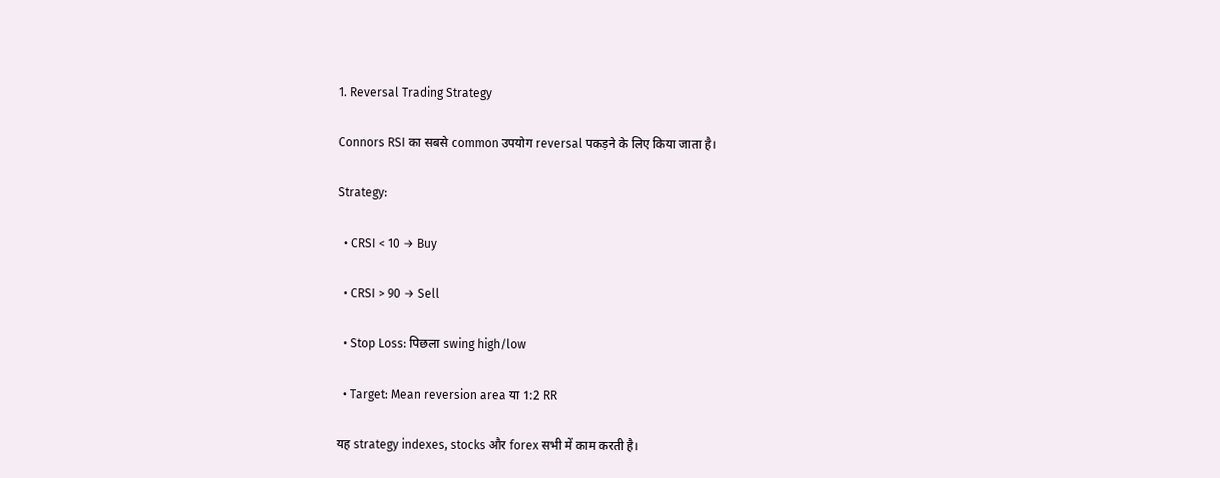1. Reversal Trading Strategy

Connors RSI का सबसे common उपयोग reversal पकड़ने के लिए किया जाता है।

Strategy:

  • CRSI < 10 → Buy

  • CRSI > 90 → Sell

  • Stop Loss: पिछला swing high/low

  • Target: Mean reversion area या 1:2 RR

यह strategy indexes, stocks और forex सभी में काम करती है।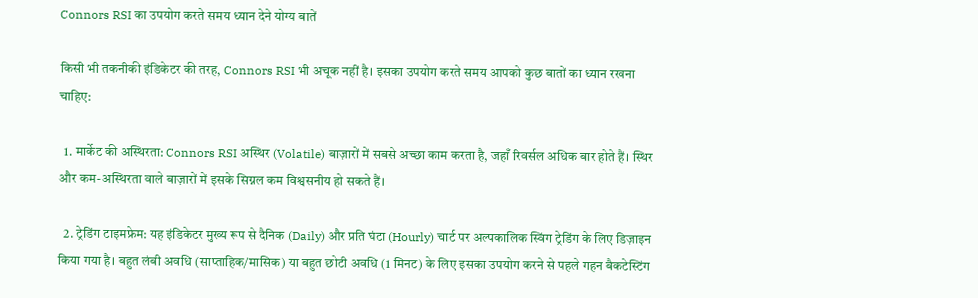Connors RSI का उपयोग करते समय ध्यान देने योग्य बातें

किसी भी तकनीकी इंडिकेटर की तरह, Connors RSI भी अचूक नहीं है। इसका उपयोग करते समय आपको कुछ बातों का ध्यान रखना चाहिए:

  1. मार्केट की अस्थिरता: Connors RSI अस्थिर (Volatile) बाज़ारों में सबसे अच्छा काम करता है, जहाँ रिवर्सल अधिक बार होते हैं। स्थिर और कम-अस्थिरता वाले बाज़ारों में इसके सिग्नल कम विश्वसनीय हो सकते हैं।

  2. ट्रेडिंग टाइमफ्रेम: यह इंडिकेटर मुख्य रूप से दैनिक (Daily) और प्रति घंटा (Hourly) चार्ट पर अल्पकालिक स्विंग ट्रेडिंग के लिए डिज़ाइन किया गया है। बहुत लंबी अवधि (साप्ताहिक/मासिक) या बहुत छोटी अवधि (1 मिनट) के लिए इसका उपयोग करने से पहले गहन बैकटेस्टिंग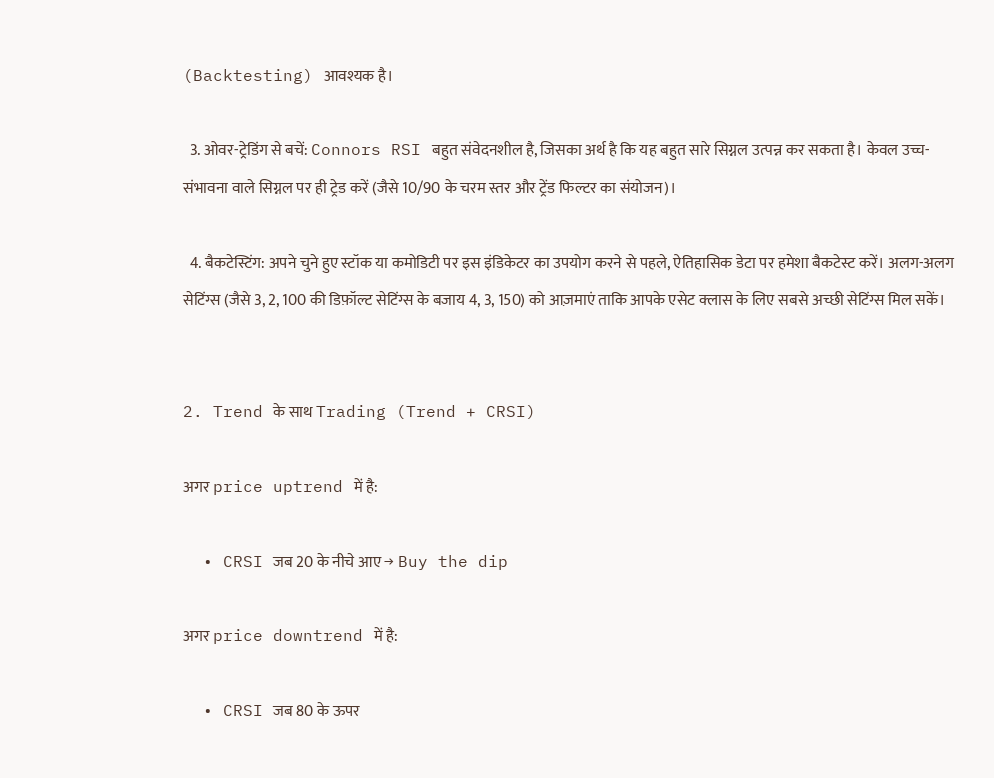(Backtesting) आवश्यक है।

  3. ओवर-ट्रेडिंग से बचें: Connors RSI बहुत संवेदनशील है, जिसका अर्थ है कि यह बहुत सारे सिग्नल उत्पन्न कर सकता है। केवल उच्च-संभावना वाले सिग्नल पर ही ट्रेड करें (जैसे 10/90 के चरम स्तर और ट्रेंड फिल्टर का संयोजन)।

  4. बैकटेस्टिंग: अपने चुने हुए स्टॉक या कमोडिटी पर इस इंडिकेटर का उपयोग करने से पहले, ऐतिहासिक डेटा पर हमेशा बैकटेस्ट करें। अलग-अलग सेटिंग्स (जैसे 3, 2, 100 की डिफ़ॉल्ट सेटिंग्स के बजाय 4, 3, 150) को आज़माएं ताकि आपके एसेट क्लास के लिए सबसे अच्छी सेटिंग्स मिल सकें।


2. Trend के साथ Trading (Trend + CRSI)

अगर price uptrend में है:

  • CRSI जब 20 के नीचे आए → Buy the dip

अगर price downtrend में है:

  • CRSI जब 80 के ऊपर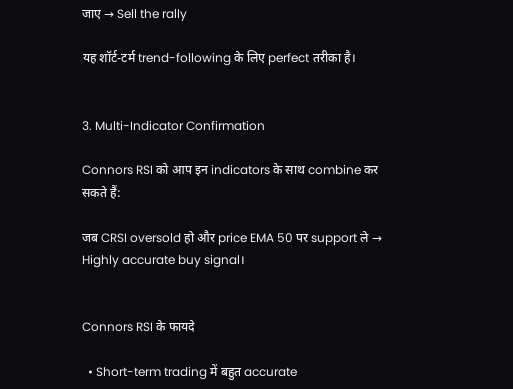जाए → Sell the rally

यह शॉर्ट-टर्म trend-following के लिए perfect तरीका है।


3. Multi-Indicator Confirmation

Connors RSI को आप इन indicators के साथ combine कर सकते हैं:

जब CRSI oversold हो और price EMA 50 पर support ले → Highly accurate buy signal।


Connors RSI के फायदे

  • Short-term trading में बहुत accurate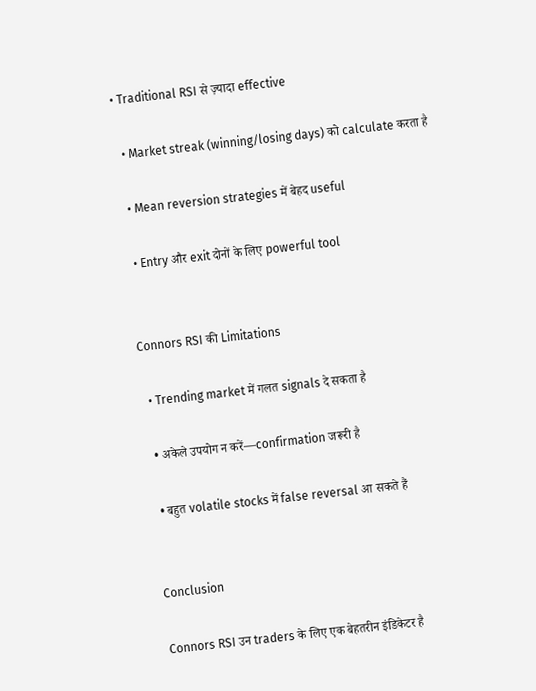• Traditional RSI से ज़्यादा effective

  • Market streak (winning/losing days) को calculate करता है

  • Mean reversion strategies में बेहद useful

  • Entry और exit दोनों के लिए powerful tool


Connors RSI की Limitations

  • Trending market में गलत signals दे सकता है

  • अकेले उपयोग न करें—confirmation जरूरी है

  • बहुत volatile stocks में false reversal आ सकते हैं


Conclusion

Connors RSI उन traders के लिए एक बेहतरीन इंडिकेटर है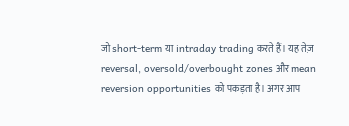जो short-term या intraday trading करते हैं। यह तेज़ reversal, oversold/overbought zones और mean reversion opportunities को पकड़ता है। अगर आप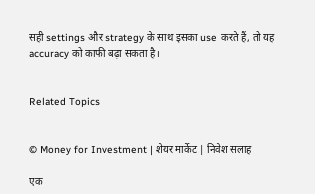सही settings और strategy के साथ इसका use करते हैं, तो यह accuracy को काफी बढ़ा सकता है।


Related Topics


© Money for Investment | शेयर मार्केट | निवेश सलाह

एक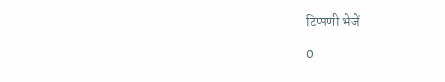टिप्पणी भेजें

0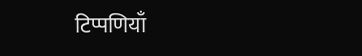टिप्पणियाँ